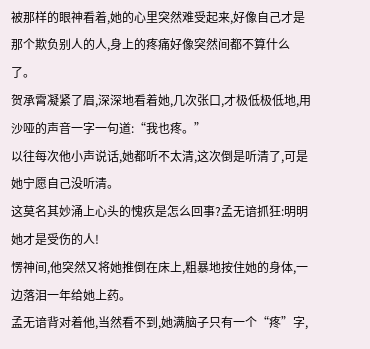被那样的眼神看着,她的心里突然难受起来,好像自己才是那个欺负别人的人,身上的疼痛好像突然间都不算什么了。
贺承霄凝紧了眉,深深地看着她,几次张口,才极低极低地,用沙哑的声音一字一句道:“我也疼。”
以往每次他小声说话,她都听不太清,这次倒是听清了,可是她宁愿自己没听清。
这莫名其妙涌上心头的愧疚是怎么回事?孟无谙抓狂:明明她才是受伤的人!
愣神间,他突然又将她推倒在床上,粗暴地按住她的身体,一边落泪一年给她上药。
孟无谙背对着他,当然看不到,她满脑子只有一个“疼”字,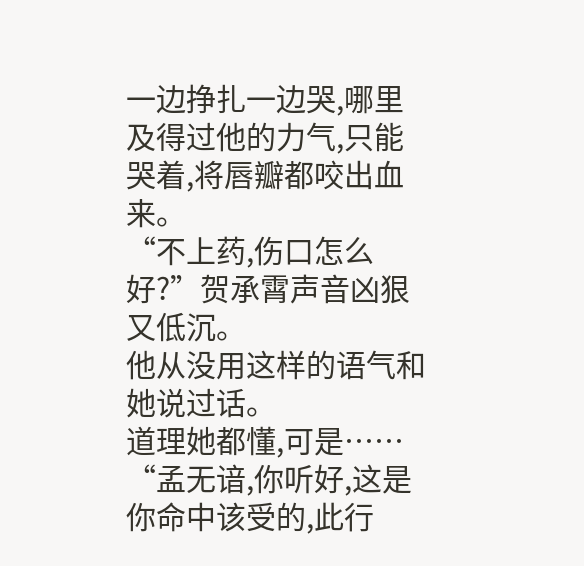一边挣扎一边哭,哪里及得过他的力气,只能哭着,将唇瓣都咬出血来。
“不上药,伤口怎么好?”贺承霄声音凶狠又低沉。
他从没用这样的语气和她说过话。
道理她都懂,可是……
“孟无谙,你听好,这是你命中该受的,此行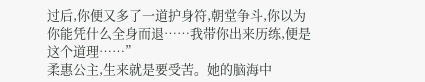过后,你便又多了一道护身符,朝堂争斗,你以为你能凭什么全身而退……我带你出来历练,便是这个道理……”
柔惠公主,生来就是要受苦。她的脑海中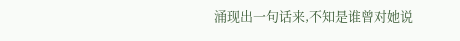涌现出一句话来,不知是谁曾对她说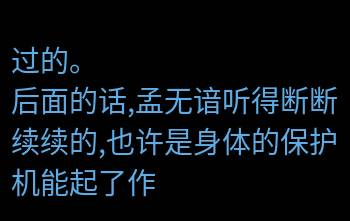过的。
后面的话,孟无谙听得断断续续的,也许是身体的保护机能起了作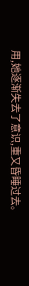用,她逐渐失去了意识,重又昏睡过去。